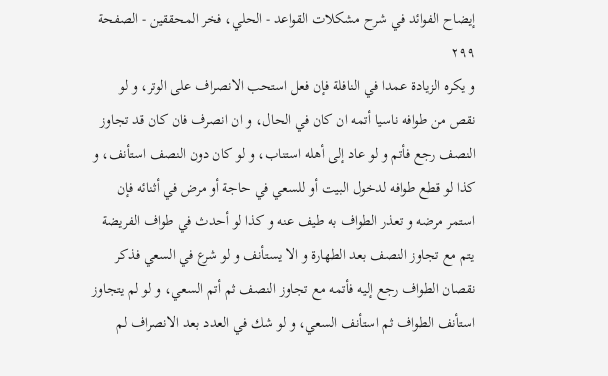إيضاح الفوائد في شرح مشكلات القواعد - الحلي، فخر المحققين - الصفحة ٢٩٩
و يكره الزيادة عمدا في النافلة فإن فعل استحب الانصراف على الوتر، و لو نقص من طوافه ناسيا أتمه ان كان في الحال، و ان انصرف فان كان قد تجاوز النصف رجع فأتم و لو عاد إلى أهله استناب، و لو كان دون النصف استأنف، و كذا لو قطع طوافه لدخول البيت أو للسعي في حاجة أو مرض في أثنائه فإن استمر مرضه و تعذر الطواف به طيف عنه و كذا لو أحدث في طواف الفريضة يتم مع تجاوز النصف بعد الطهارة و الا يستأنف و لو شرع في السعي فذكر نقصان الطواف رجع إليه فأتمه مع تجاوز النصف ثم أتم السعي، و لو لم يتجاوز استأنف الطواف ثم استأنف السعي، و لو شك في العدد بعد الانصراف لم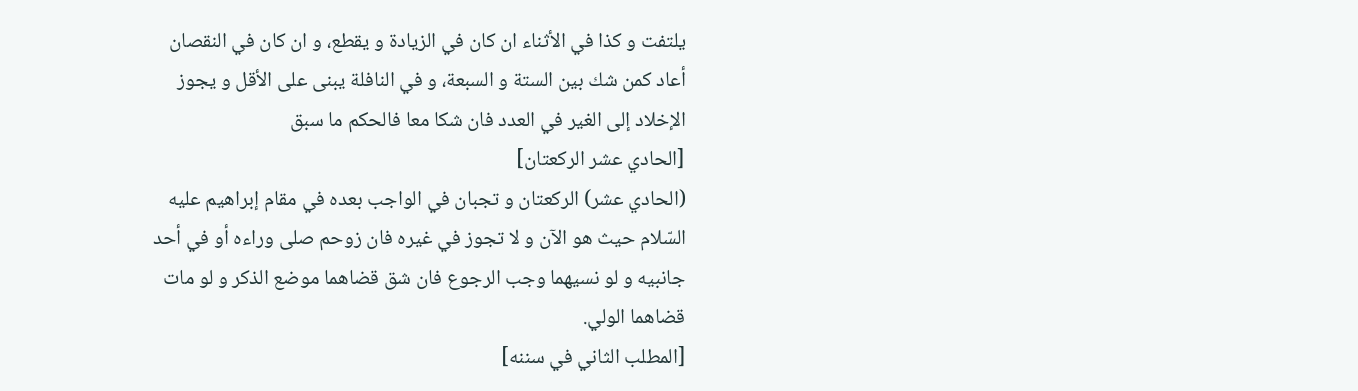يلتفت و كذا في الأثناء ان كان في الزيادة و يقطع، و ان كان في النقصان أعاد كمن شك بين الستة و السبعة، و في النافلة يبنى على الأقل و يجوز الإخلاد إلى الغير في العدد فان شكا معا فالحكم ما سبق
[الحادي عشر الركعتان]
(الحادي عشر) الركعتان و تجبان في الواجب بعده في مقام إبراهيم عليه السّلام حيث هو الآن و لا تجوز في غيره فان زوحم صلى وراءه أو في أحد جانبيه و لو نسيهما وجب الرجوع فان شق قضاهما موضع الذكر و لو مات قضاهما الولي.
[المطلب الثاني في سننه]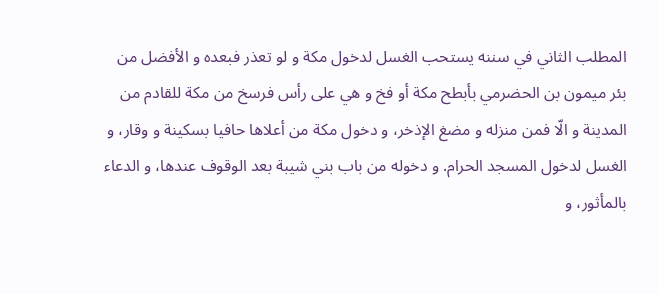المطلب الثاني في سننه يستحب الغسل لدخول مكة و لو تعذر فبعده و الأفضل من بئر ميمون بن الحضرمي بأبطح مكة أو فخ و هي على رأس فرسخ من مكة للقادم من المدينة و الّا فمن منزله و مضغ الإذخر، و دخول مكة من أعلاها حافيا بسكينة و وقار، و الغسل لدخول المسجد الحرام. و دخوله من باب بني شيبة بعد الوقوف عندها، و الدعاء بالمأثور، و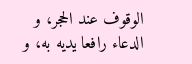الوقوف عند الحجر، و الدعاء رافعا يديه به، و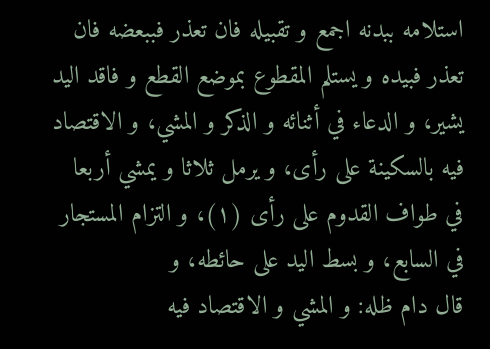استلامه ببدنه اجمع و تقبيله فان تعذر فببعضه فان تعذر فبيده و يستلم المقطوع بموضع القطع و فاقد اليد يشير، و الدعاء في أثنائه و الذكر و المشي، و الاقتصاد فيه بالسكينة على رأى، و يرمل ثلاثا و يمشي أربعا في طواف القدوم على رأى (١)، و التزام المستجار في السابع، و بسط اليد على حائطه، و
قال دام ظله: و المشي و الاقتصاد فيه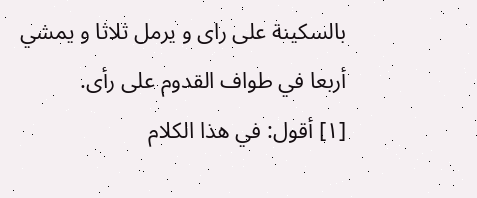بالسكينة على راى و يرمل ثلاثا و يمشي أربعا في طواف القدوم على رأى.
[١] أقول: في هذا الكلام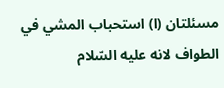مسئلتان (ا) استحباب المشي في الطواف لانه عليه السّلام